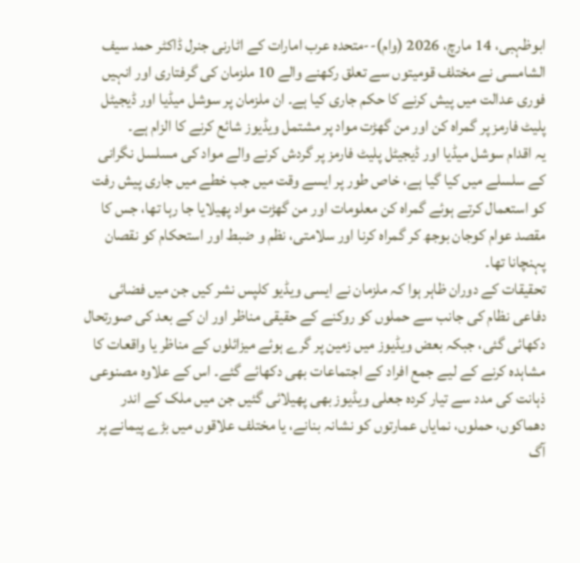ابوظہبی، 14 مارچ، 2026 (وام)--متحدہ عرب امارات کے اٹارنی جنرل ڈاکٹر حمد سیف الشامسی نے مختلف قومیتوں سے تعلق رکھنے والے 10 ملزمان کی گرفتاری اور انہیں فوری عدالت میں پیش کرنے کا حکم جاری کیا ہے۔ ان ملزمان پر سوشل میڈیا اور ڈیجیٹل پلیٹ فارمز پر گمراہ کن اور من گھڑت مواد پر مشتمل ویڈیوز شائع کرنے کا الزام ہے۔
یہ اقدام سوشل میڈیا اور ڈیجیٹل پلیٹ فارمز پر گردش کرنے والے مواد کی مسلسل نگرانی کے سلسلے میں کیا گیا ہے، خاص طور پر ایسے وقت میں جب خطے میں جاری پیش رفت کو استعمال کرتے ہوئے گمراہ کن معلومات اور من گھڑت مواد پھیلایا جا رہا تھا، جس کا مقصد عوام کوجان بوجھ کر گمراہ کرنا اور سلامتی، نظم و ضبط اور استحکام کو نقصان پہنچانا تھا۔
تحقیقات کے دوران ظاہر ہوا کہ ملزمان نے ایسی ویڈیو کلپس نشر کیں جن میں فضائی دفاعی نظام کی جانب سے حملوں کو روکنے کے حقیقی مناظر اور ان کے بعد کی صورتحال دکھائی گئی، جبکہ بعض ویڈیوز میں زمین پر گرے ہوئے میزائلوں کے مناظر یا واقعات کا مشاہدہ کرنے کے لیے جمع افراد کے اجتماعات بھی دکھائے گئے۔ اس کے علاوہ مصنوعی ذہانت کی مدد سے تیار کردہ جعلی ویڈیوز بھی پھیلائی گئیں جن میں ملک کے اندر دھماکوں، حملوں، نمایاں عمارتوں کو نشانہ بنانے، یا مختلف علاقوں میں بڑے پیمانے پر آگ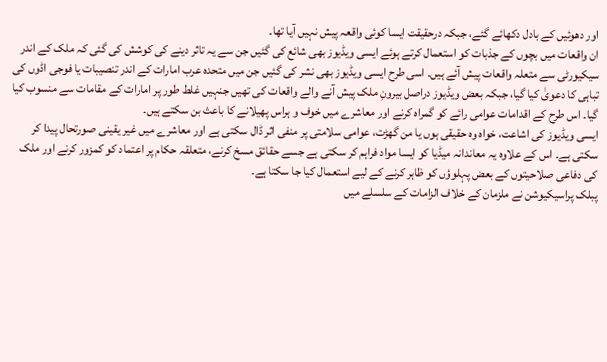اور دھوئیں کے بادل دکھائے گئے، جبکہ درحقیقت ایسا کوئی واقعہ پیش نہیں آیا تھا۔
ان واقعات میں بچوں کے جذبات کو استعمال کرتے ہوئے ایسی ویڈیوز بھی شائع کی گئیں جن سے یہ تاثر دینے کی کوشش کی گئی کہ ملک کے اندر سیکیورٹی سے متعلہ واقعات پیش آئے ہیں۔ اسی طرح ایسی ویڈیوز بھی نشر کی گئیں جن میں متحدہ عرب امارات کے اندر تنصیبات یا فوجی اڈوں کی تباہی کا دعویٰ کیا گیا، جبکہ بعض ویڈیوز دراصل بیرونِ ملک پیش آنے والے واقعات کی تھیں جنہیں غلط طور پر امارات کے مقامات سے منسوب کیا گیا۔ اس طرح کے اقدامات عوامی رائے کو گمراہ کرنے اور معاشرے میں خوف و ہراس پھیلانے کا باعث بن سکتے ہیں۔
ایسی ویڈیوز کی اشاعت، خواہ وہ حقیقی ہوں یا من گھڑت، عوامی سلامتی پر منفی اثر ڈال سکتی ہے اور معاشرے میں غیر یقینی صورتحال پیدا کر سکتی ہے۔ اس کے علاوہ یہ معاندانہ میڈیا کو ایسا مواد فراہم کر سکتی ہے جسے حقائق مسخ کرنے، متعلقہ حکام پر اعتماد کو کمزور کرنے اور ملک کی دفاعی صلاحیتوں کے بعض پہلوؤں کو ظاہر کرنے کے لیے استعمال کیا جا سکتا ہے۔
پبلک پراسیکیوشن نے ملزمان کے خلاف الزامات کے سلسلے میں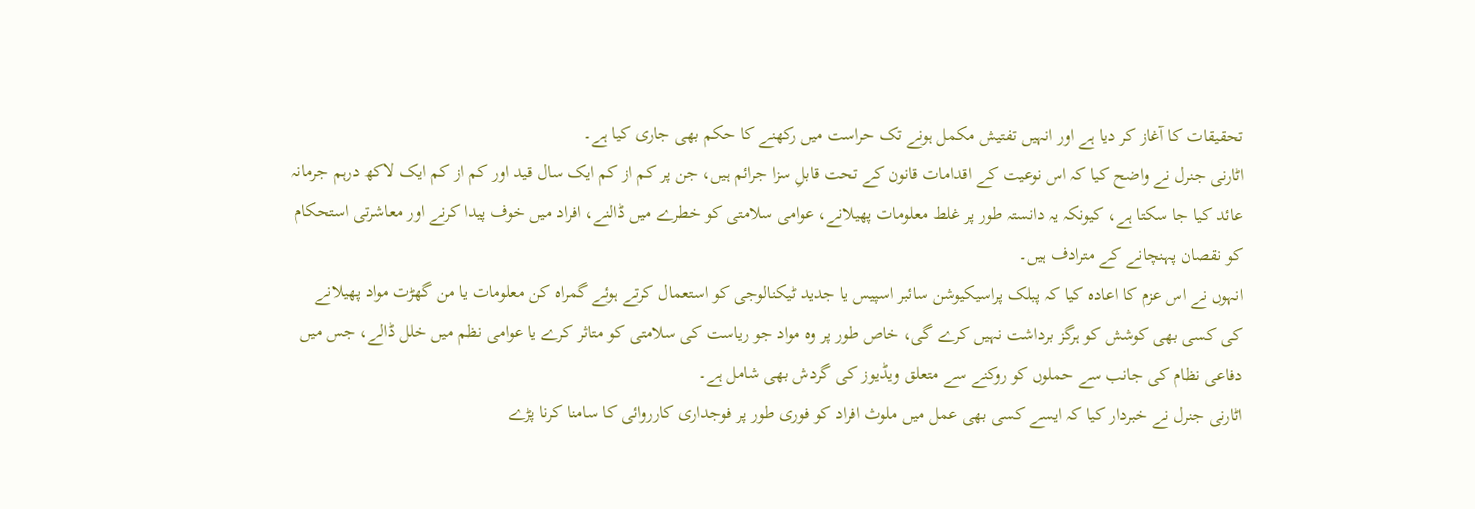تحقیقات کا آغاز کر دیا ہے اور انہیں تفتیش مکمل ہونے تک حراست میں رکھنے کا حکم بھی جاری کیا ہے۔
اٹارنی جنرل نے واضح کیا کہ اس نوعیت کے اقدامات قانون کے تحت قابلِ سزا جرائم ہیں، جن پر کم از کم ایک سال قید اور کم از کم ایک لاکھ درہم جرمانہ عائد کیا جا سکتا ہے، کیونکہ یہ دانستہ طور پر غلط معلومات پھیلانے، عوامی سلامتی کو خطرے میں ڈالنے، افراد میں خوف پیدا کرنے اور معاشرتی استحکام کو نقصان پہنچانے کے مترادف ہیں۔
انہوں نے اس عزم کا اعادہ کیا کہ پبلک پراسیکیوشن سائبر اسپیس یا جدید ٹیکنالوجی کو استعمال کرتے ہوئے گمراہ کن معلومات یا من گھڑت مواد پھیلانے کی کسی بھی کوشش کو ہرگز برداشت نہیں کرے گی، خاص طور پر وہ مواد جو ریاست کی سلامتی کو متاثر کرے یا عوامی نظم میں خلل ڈالے، جس میں دفاعی نظام کی جانب سے حملوں کو روکنے سے متعلق ویڈیوز کی گردش بھی شامل ہے۔
اٹارنی جنرل نے خبردار کیا کہ ایسے کسی بھی عمل میں ملوث افراد کو فوری طور پر فوجداری کارروائی کا سامنا کرنا پڑے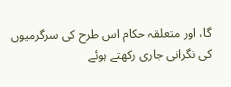گا، اور متعلقہ حکام اس طرح کی سرگرمیوں کی نگرانی جاری رکھتے ہوئے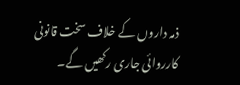ذمہ داروں کے خلاف سخت قانونی کارروائی جاری رکھیں گے۔